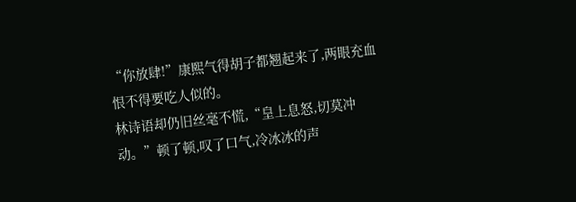“你放肆!”康熙气得胡子都翘起来了,两眼充血恨不得要吃人似的。
林诗语却仍旧丝毫不慌,“皇上息怒,切莫冲动。”顿了顿,叹了口气,冷冰冰的声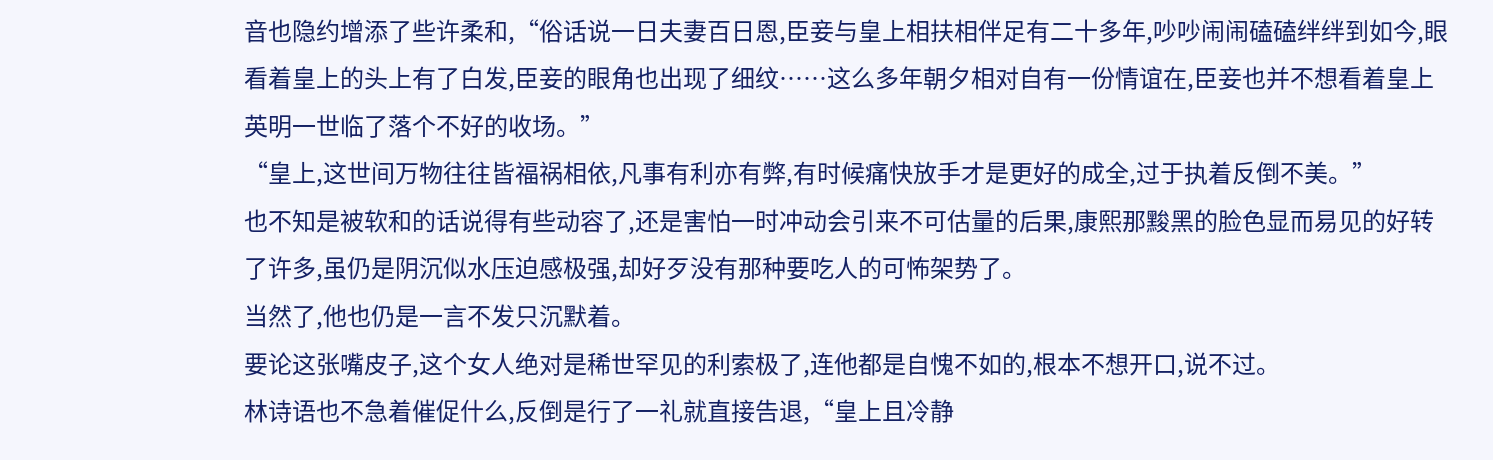音也隐约增添了些许柔和,“俗话说一日夫妻百日恩,臣妾与皇上相扶相伴足有二十多年,吵吵闹闹磕磕绊绊到如今,眼看着皇上的头上有了白发,臣妾的眼角也出现了细纹……这么多年朝夕相对自有一份情谊在,臣妾也并不想看着皇上英明一世临了落个不好的收场。”
“皇上,这世间万物往往皆福祸相依,凡事有利亦有弊,有时候痛快放手才是更好的成全,过于执着反倒不美。”
也不知是被软和的话说得有些动容了,还是害怕一时冲动会引来不可估量的后果,康熙那黢黑的脸色显而易见的好转了许多,虽仍是阴沉似水压迫感极强,却好歹没有那种要吃人的可怖架势了。
当然了,他也仍是一言不发只沉默着。
要论这张嘴皮子,这个女人绝对是稀世罕见的利索极了,连他都是自愧不如的,根本不想开口,说不过。
林诗语也不急着催促什么,反倒是行了一礼就直接告退,“皇上且冷静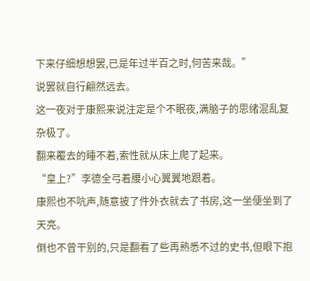下来仔细想想罢,已是年过半百之时,何苦来哉。”
说罢就自行翩然远去。
这一夜对于康熙来说注定是个不眠夜,满脑子的思绪混乱复杂极了。
翻来覆去的睡不着,索性就从床上爬了起来。
“皇上?”李德全弓着腰小心翼翼地跟着。
康熙也不吭声,随意披了件外衣就去了书房,这一坐便坐到了天亮。
倒也不曾干别的,只是翻看了些再熟悉不过的史书,但眼下抱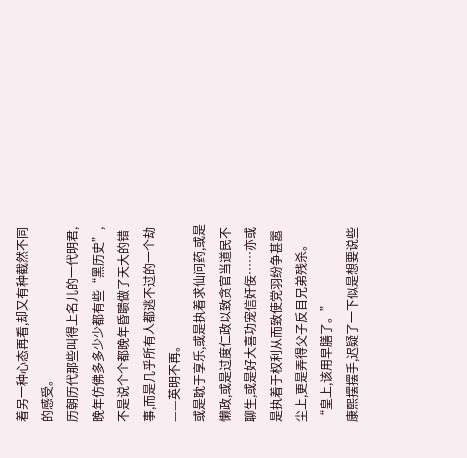着另一种心态再看,却又有种截然不同的感受。
历朝历代那些叫得上名儿的一代明君,晚年仿佛多多少少都有些“黑历史”,不是说个个都晚年昏聩做了天大的错事,而是几乎所有人都逃不过的一个劫——英明不再。
或是耽于享乐,或是执着求仙问药,或是懒政,或是过度仁政以致贪官当道民不聊生,或是好大喜功宠信奸佞……亦或是执着于权利从而致使党羽纷争甚嚣尘上,更是弄得父子反目兄弟残杀。
“皇上,该用早膳了。”
康熙摆摆手,迟疑了一下似是想要说些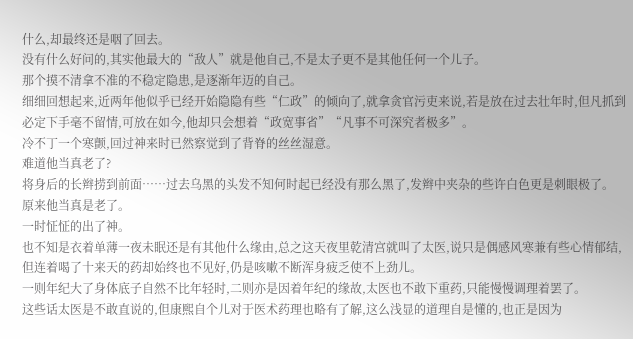什么,却最终还是咽了回去。
没有什么好问的,其实他最大的“敌人”就是他自己,不是太子更不是其他任何一个儿子。
那个摸不清拿不准的不稳定隐患,是逐渐年迈的自己。
细细回想起来,近两年他似乎已经开始隐隐有些“仁政”的倾向了,就拿贪官污吏来说,若是放在过去壮年时,但凡抓到必定下手毫不留情,可放在如今,他却只会想着“政宽事省”“凡事不可深究者极多”。
冷不丁一个寒颤,回过神来时已然察觉到了背脊的丝丝湿意。
难道他当真老了?
将身后的长辫捞到前面……过去乌黑的头发不知何时起已经没有那么黑了,发辫中夹杂的些许白色更是刺眼极了。
原来他当真是老了。
一时怔怔的出了神。
也不知是衣着单薄一夜未眠还是有其他什么缘由,总之这天夜里乾清宫就叫了太医,说只是偶感风寒兼有些心情郁结,但连着喝了十来天的药却始终也不见好,仍是咳嗽不断浑身疲乏使不上劲儿。
一则年纪大了身体底子自然不比年轻时,二则亦是因着年纪的缘故,太医也不敢下重药,只能慢慢调理着罢了。
这些话太医是不敢直说的,但康熙自个儿对于医术药理也略有了解,这么浅显的道理自是懂的,也正是因为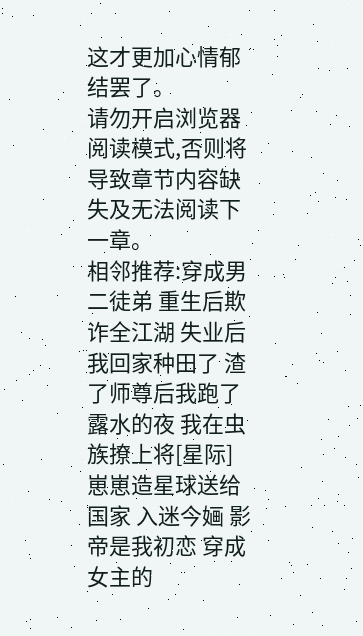这才更加心情郁结罢了。
请勿开启浏览器阅读模式,否则将导致章节内容缺失及无法阅读下一章。
相邻推荐:穿成男二徒弟 重生后欺诈全江湖 失业后我回家种田了 渣了师尊后我跑了 露水的夜 我在虫族撩上将[星际] 崽崽造星球送给国家 入迷今婳 影帝是我初恋 穿成女主的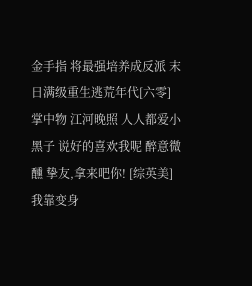金手指 将最强培养成反派 末日满级重生逃荒年代[六零] 掌中物 江河晚照 人人都爱小黑子 说好的喜欢我呢 醉意微醺 挚友,拿来吧你! [综英美]我靠变身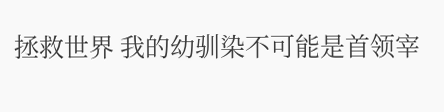拯救世界 我的幼驯染不可能是首领宰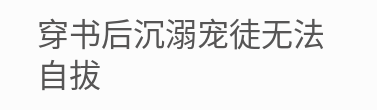穿书后沉溺宠徒无法自拔